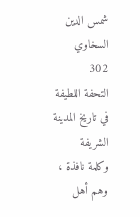شمس الدين السخاوي
302
التحفة اللطيفة في تاريخ المدينة الشريفة
وكلمة نافذة ، وهم أهل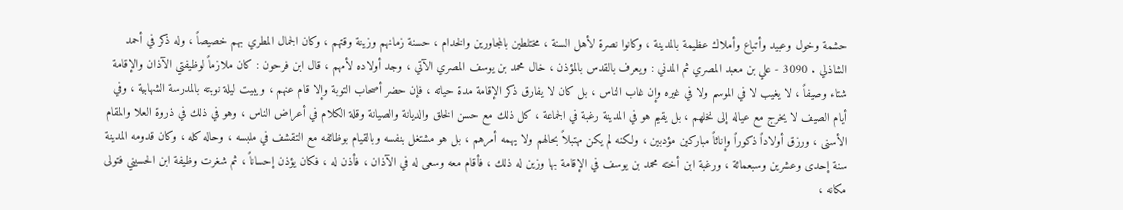حشمة وخول وعبيد وأتباع وأملاك عظيمة بالمدينة ، وكانوا نصرة لأهل السنة ، مختلطين بالمجاورين والخدام ، حسنة زمانهم وزينة وقتهم ، وكان الجمال المطري بهم خصيصاً ، وله ذكر في أحمد الشاذلي . 3090 - علي بن معبد المصري ثم المدني : ويعرف بالقدس بالمؤذن ، خال محمد بن يوسف المصري الآتي ، وجد أولاده لأمهم ، قال ابن فرحون : كان ملازماً لوظيفتي الآذان والإقامة شتاء وصيفاً ، لا يغيب لا في الموسم ولا في غيره وإن غاب الناس ، بل كان لا يفارق ذكر الإقامة مدة حياته ، فإن حضر أصحاب التوبة وإلا قام عنهم ، ويبيت ليلة نوبته بالمدرسة الشهابية ، وفي أيام الصيف لا يخرج مع عياله إلى نخلهم ، بل يقيم هو في المدينة رغبة في الجماعة ، كل ذلك مع حسن الخلق والديانة والصيانة وقلة الكلام في أعراض الناس ، وهو في ذلك في ذروة العلا والمقام الأسنى ، ورزق أولاداً ذكوراً وإناثاً مباركين مؤدبين ، ولكنه لم يكن مهتبلاً بحالهم ولا يهمه أمرهم ، بل هو مشتغل بنفسه وبالقيام بوظائفه مع التقشف في ملبسه ، وحاله كله ، وكان قدومه المدينة سنة إحدى وعشرين وسبعمائة ، ورغبة ابن أخته محمد بن يوسف في الإقامة بها وزين له ذلك ، فأقام معه وسعى له في الآذان ، فأذن له ، فكان يؤذن إحساناً ، ثم شغرت وظيفة ابن الحسيني فتولى مكانه ،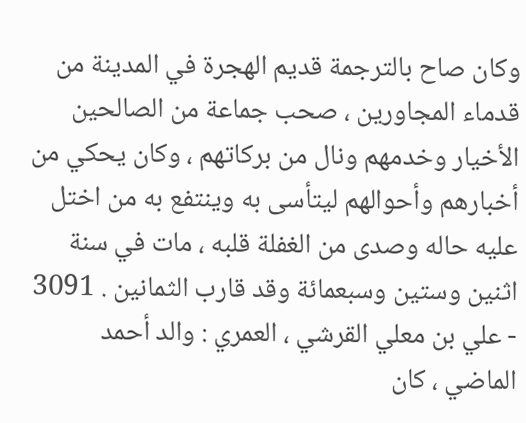وكان صاح بالترجمة قديم الهجرة في المدينة من قدماء المجاورين ، صحب جماعة من الصالحين الأخيار وخدمهم ونال من بركاتهم ، وكان يحكي من أخبارهم وأحوالهم ليتأسى به وينتفع به من اختل عليه حاله وصدى من الغفلة قلبه ، مات في سنة اثنين وستين وسبعمائة وقد قارب الثمانين . 3091 - علي بن معلي القرشي ، العمري : والد أحمد الماضي ، كان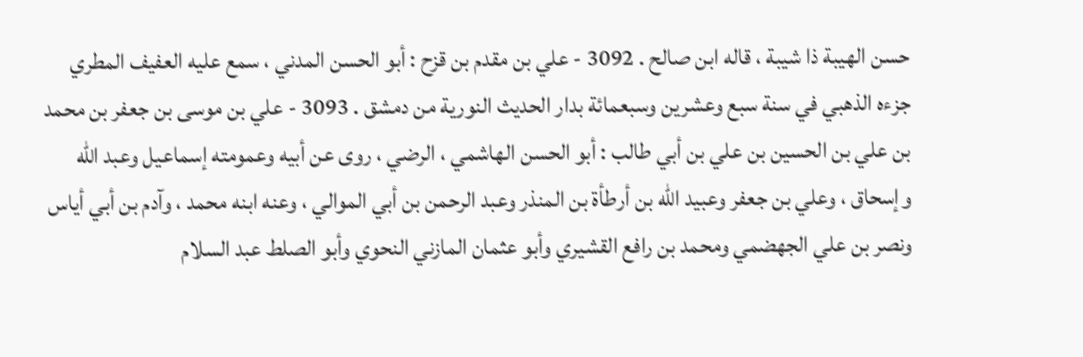حسن الهيبة ذا شيبة ، قاله ابن صالح . 3092 - علي بن مقدم بن قزح : أبو الحسن المدني ، سمع عليه العفيف المطري جزءه الذهبي في سنة سبع وعشرين وسبعمائة بدار الحديث النورية من دمشق . 3093 - علي بن موسى بن جعفر بن محمد بن علي بن الحسين بن علي بن أبي طالب : أبو الحسن الهاشمي ، الرضي ، روى عن أبيه وعمومته إسماعيل وعبد الله وإسحاق ، وعلي بن جعفر وعبيد الله بن أرطأة بن المنذر وعبد الرحمن بن أبي الموالي ، وعنه ابنه محمد ، وآدم بن أبي أياس ونصر بن علي الجهضمي ومحمد بن رافع القشيري وأبو عثمان المازني النحوي وأبو الصلط عبد السلام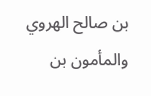بن صالح الهروي والمأمون بن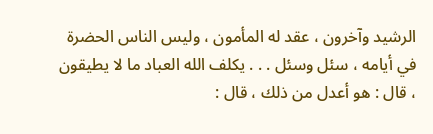الرشيد وآخرون ، عقد له المأمون ، وليس الناس الحضرة في أيامه ، سئل وسئل . . . يكلف الله العباد ما لا يطيقون ، قال : هو أعدل من ذلك ، قال :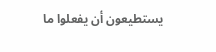يستطيعون أن يفعلوا ما